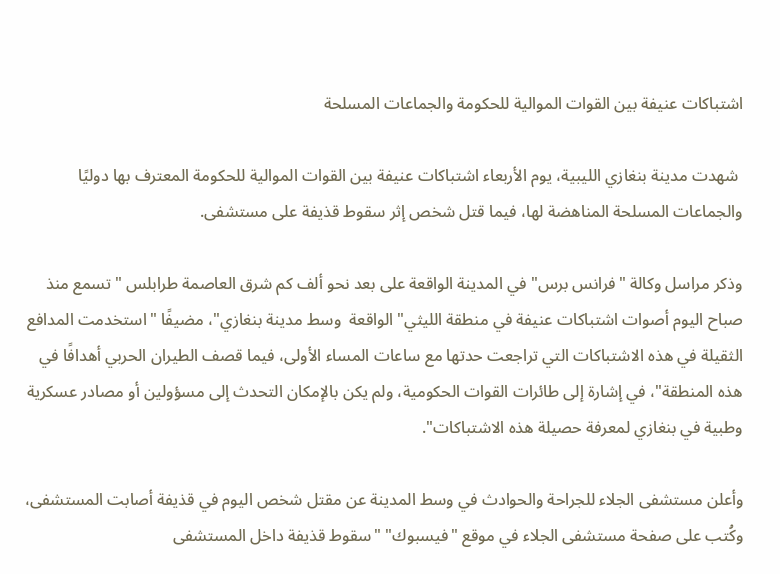اشتباكات عنيفة بين القوات الموالية للحكومة والجماعات المسلحة

 شهدت مدينة بنغازي الليبية، يوم الأربعاء اشتباكات عنيفة بين القوات الموالية للحكومة المعترف بها دوليًا والجماعات المسلحة المناهضة لها، فيما قتل شخص إثر سقوط قذيفة على مستشفى.

وذكر مراسل وكالة "فرانس برس" في المدينة الواقعة على بعد نحو ألف كم شرق العاصمة طرابلس "تسمع منذ صباح اليوم أصوات اشتباكات عنيفة في منطقة الليثي" الواقعة  وسط مدينة بنغازي"، مضيفًا "استخدمت المدافع الثقيلة في هذه الاشتباكات التي تراجعت حدتها مع ساعات المساء الأولى، فيما قصف الطيران الحربي أهدافًا في هذه المنطقة"، في إشارة إلى طائرات القوات الحكومية، ولم يكن بالإمكان التحدث إلى مسؤولين أو مصادر عسكرية وطبية في بنغازي لمعرفة حصيلة هذه الاشتباكات".

وأعلن مستشفى الجلاء للجراحة والحوادث في وسط المدينة عن مقتل شخص اليوم في قذيفة أصابت المستشفى، وكُتب على صفحة مستشفى الجلاء في موقع "فيسبوك" "سقوط قذيفة داخل المستشفى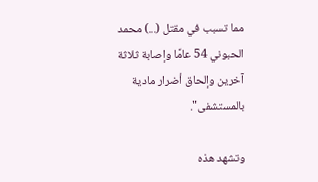مما تسبب في مقتل (...) محمد الحبوني 54 عامًا وإصابة ثلاثة آخرين وإلحاق أضرار مادية بالمستشفى".

وتشهد هذه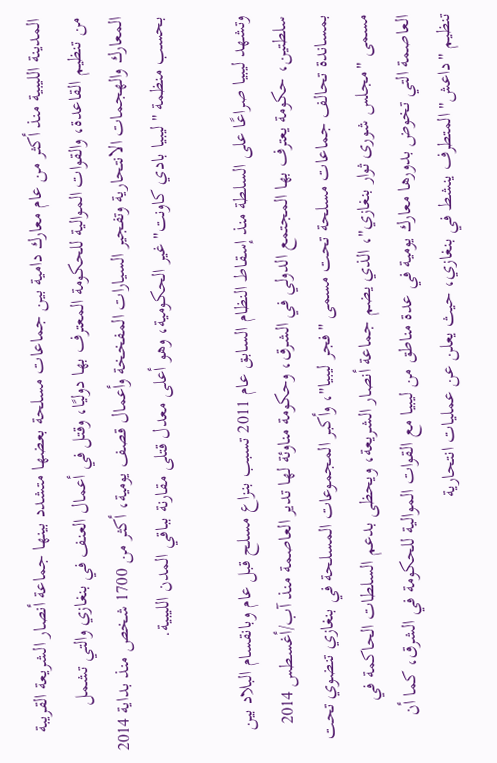المدينة الليبية منذ أكثر من عام معارك دامية بين جماعات مسلحة بعضها متشدد بينها جماعة أنصار الشريعة القريبة من تنظيم القاعدة، والقوات الموالية للحكومة المعترف بها دوليًا، وقتل في أعمال العنف في بنغازي والتي تشمل المعارك والهجمات الانتحارية وتفجير السيارات المفخخة وأعمال قصف يومية، أكثر من 1700 شخص منذ بداية 2014 بحسب منظمة "ليبيا بادي كاونت" غير الحكومية، وهو أعلى معدل قتلى مقارنة بباقي المدن الليبية.

وتشهد ليبيا صراعًا على السلطة منذ إسقاط النظام السابق عام 2011 تسبب بنزاع مسلح قبل عام وبانقسام البلاد بين سلطتين، حكومة يعترف بها المجتمع الدولي في الشرق، وحكومة مناوئة لها تدير العاصمة منذ آب/أغسطس 2014 بمساندة تحالف جماعات مسلحة تحت مسمى "فجر ليبيا"، وأكبر المجموعات المسلحة في بنغازي تنضوي تحت مسمى "مجلس شورى ثوار بنغازي"، الذي يضم جماعة أنصار الشريعة، ويحظى بدعم السلطات الحاكمة في العاصمة التي تخوض بدورها معارك يومية في عدة مناطق من ليبيا مع القوات الموالية للحكومة في الشرق، كما أن تنظيم "داعش" المتطرف ينشط في بنغازي، حيث يعلن عن عمليات انتحارية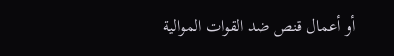أو أعمال قنص ضد القوات الموالية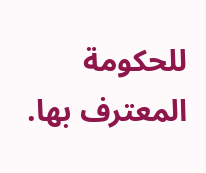للحكومة المعترف بها.